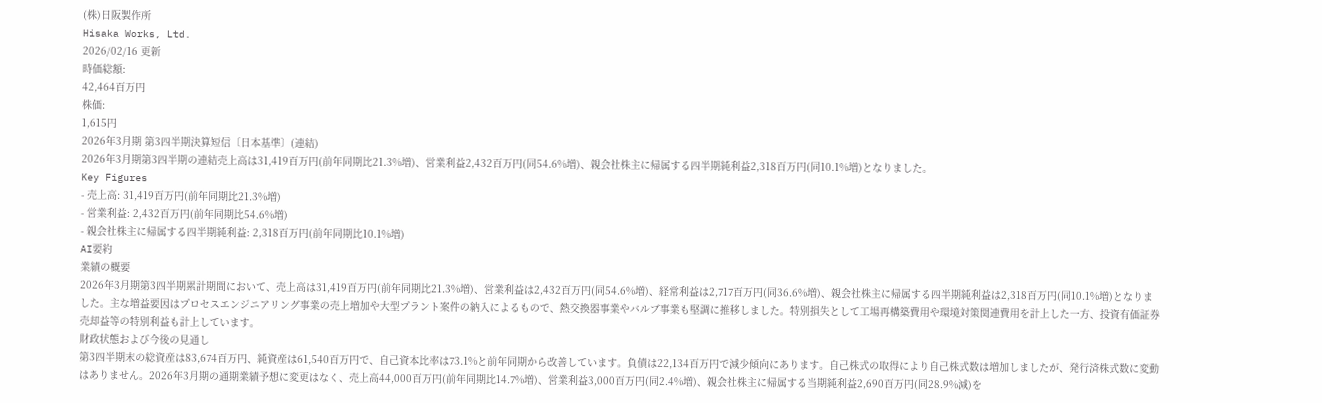(株)日阪製作所
Hisaka Works, Ltd.
2026/02/16 更新
時価総額:
42,464百万円
株価:
1,615円
2026年3月期 第3四半期決算短信〔日本基準〕(連結)
2026年3月期第3四半期の連結売上高は31,419百万円(前年同期比21.3%増)、営業利益2,432百万円(同54.6%増)、親会社株主に帰属する四半期純利益2,318百万円(同10.1%増)となりました。
Key Figures
- 売上高: 31,419百万円(前年同期比21.3%増)
- 営業利益: 2,432百万円(前年同期比54.6%増)
- 親会社株主に帰属する四半期純利益: 2,318百万円(前年同期比10.1%増)
AI要約
業績の概要
2026年3月期第3四半期累計期間において、売上高は31,419百万円(前年同期比21.3%増)、営業利益は2,432百万円(同54.6%増)、経常利益は2,717百万円(同36.6%増)、親会社株主に帰属する四半期純利益は2,318百万円(同10.1%増)となりました。主な増益要因はプロセスエンジニアリング事業の売上増加や大型プラント案件の納入によるもので、熱交換器事業やバルブ事業も堅調に推移しました。特別損失として工場再構築費用や環境対策関連費用を計上した一方、投資有価証券売却益等の特別利益も計上しています。
財政状態および今後の見通し
第3四半期末の総資産は83,674百万円、純資産は61,540百万円で、自己資本比率は73.1%と前年同期から改善しています。負債は22,134百万円で減少傾向にあります。自己株式の取得により自己株式数は増加しましたが、発行済株式数に変動はありません。2026年3月期の通期業績予想に変更はなく、売上高44,000百万円(前年同期比14.7%増)、営業利益3,000百万円(同2.4%増)、親会社株主に帰属する当期純利益2,690百万円(同28.9%減)を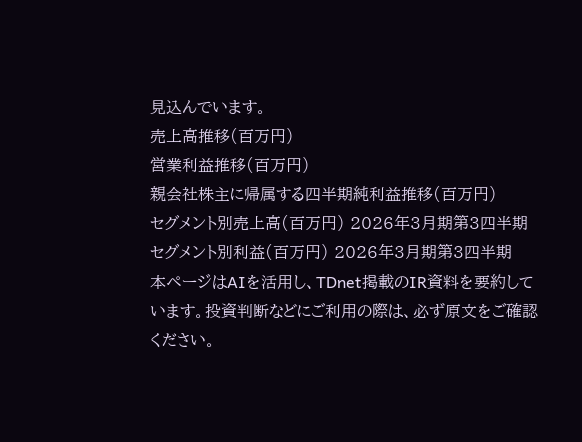見込んでいます。
売上高推移(百万円)
営業利益推移(百万円)
親会社株主に帰属する四半期純利益推移(百万円)
セグメント別売上高(百万円) 2026年3月期第3四半期
セグメント別利益(百万円) 2026年3月期第3四半期
本ページはAIを活用し、TDnet掲載のIR資料を要約しています。投資判断などにご利用の際は、必ず原文をご確認ください。